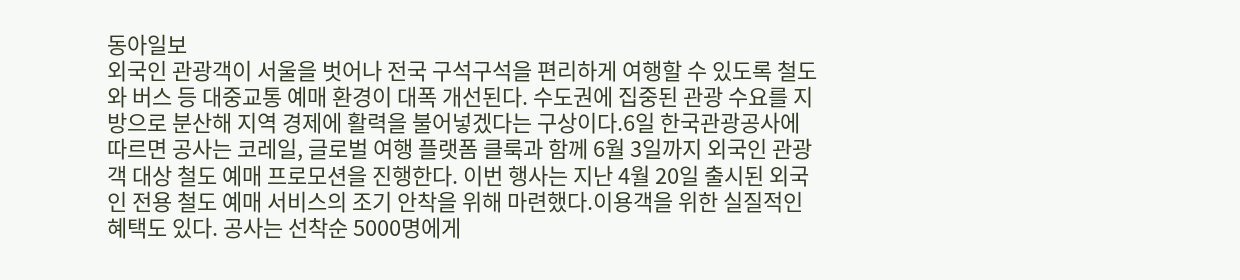동아일보
외국인 관광객이 서울을 벗어나 전국 구석구석을 편리하게 여행할 수 있도록 철도와 버스 등 대중교통 예매 환경이 대폭 개선된다. 수도권에 집중된 관광 수요를 지방으로 분산해 지역 경제에 활력을 불어넣겠다는 구상이다.6일 한국관광공사에 따르면 공사는 코레일, 글로벌 여행 플랫폼 클룩과 함께 6월 3일까지 외국인 관광객 대상 철도 예매 프로모션을 진행한다. 이번 행사는 지난 4월 20일 출시된 외국인 전용 철도 예매 서비스의 조기 안착을 위해 마련했다.이용객을 위한 실질적인 혜택도 있다. 공사는 선착순 5000명에게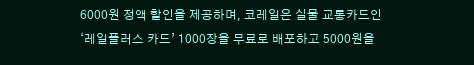6000원 정액 할인을 제공하며, 코레일은 실물 교통카드인 ‘레일플러스 카드’ 1000장을 무료로 배포하고 5000원을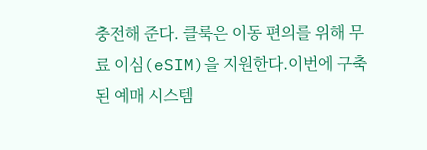충전해 준다. 클룩은 이동 편의를 위해 무료 이심(eSIM)을 지원한다.이번에 구축된 예매 시스템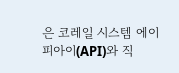은 코레일 시스템 에이피아이(API)와 직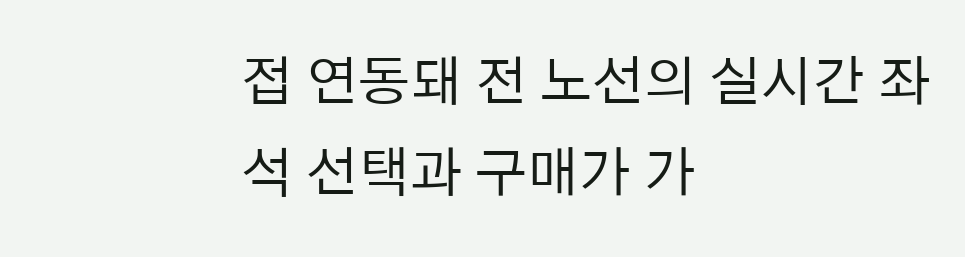접 연동돼 전 노선의 실시간 좌석 선택과 구매가 가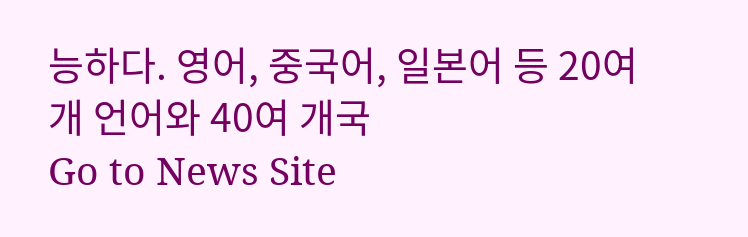능하다. 영어, 중국어, 일본어 등 20여 개 언어와 40여 개국
Go to News Site